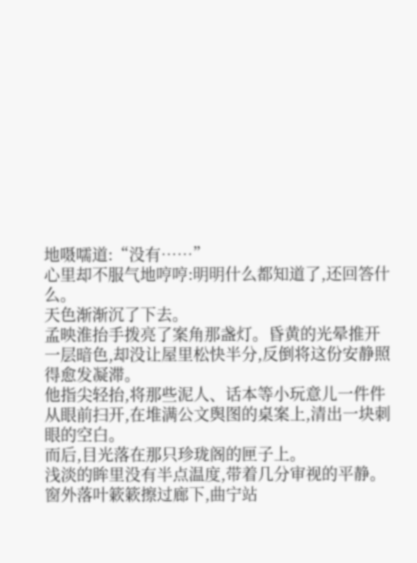地嗫嚅道:“没有……”
心里却不服气地哼哼:明明什么都知道了,还回答什么。
天色渐渐沉了下去。
孟映淮抬手拨亮了案角那盏灯。昏黄的光晕推开一层暗色,却没让屋里松快半分,反倒将这份安静照得愈发凝滞。
他指尖轻抬,将那些泥人、话本等小玩意儿一件件从眼前扫开,在堆满公文舆图的桌案上,清出一块刺眼的空白。
而后,目光落在那只珍珑阁的匣子上。
浅淡的眸里没有半点温度,带着几分审视的平静。
窗外落叶簌簌擦过廊下,曲宁站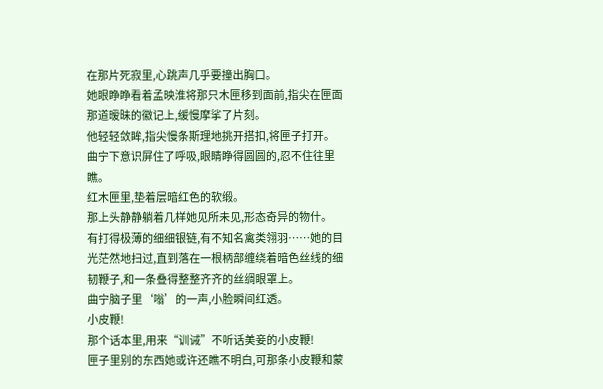在那片死寂里,心跳声几乎要撞出胸口。
她眼睁睁看着孟映淮将那只木匣移到面前,指尖在匣面那道暧昧的徽记上,缓慢摩挲了片刻。
他轻轻敛眸,指尖慢条斯理地挑开搭扣,将匣子打开。
曲宁下意识屏住了呼吸,眼睛睁得圆圆的,忍不住往里瞧。
红木匣里,垫着层暗红色的软缎。
那上头静静躺着几样她见所未见,形态奇异的物什。
有打得极薄的细细银链,有不知名禽类翎羽……她的目光茫然地扫过,直到落在一根柄部缠绕着暗色丝线的细韧鞭子,和一条叠得整整齐齐的丝绸眼罩上。
曲宁脑子里‘嗡’的一声,小脸瞬间红透。
小皮鞭!
那个话本里,用来“训诫”不听话美妾的小皮鞭!
匣子里别的东西她或许还瞧不明白,可那条小皮鞭和蒙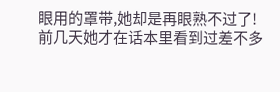眼用的罩带,她却是再眼熟不过了!
前几天她才在话本里看到过差不多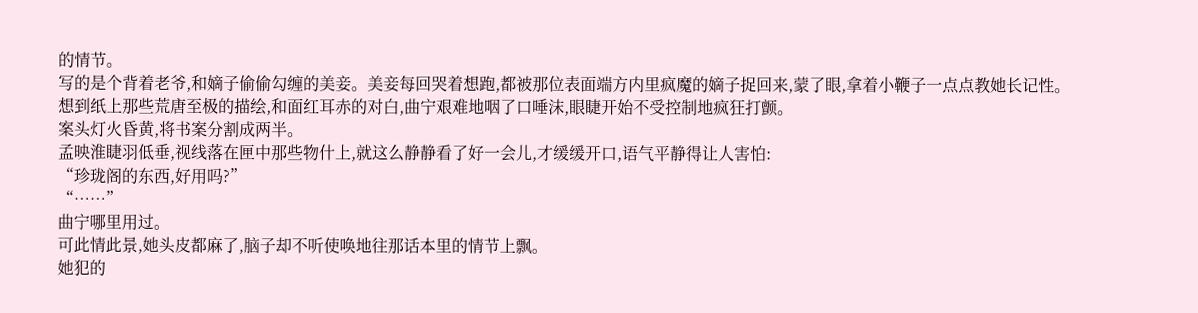的情节。
写的是个背着老爷,和嫡子偷偷勾缠的美妾。美妾每回哭着想跑,都被那位表面端方内里疯魔的嫡子捉回来,蒙了眼,拿着小鞭子一点点教她长记性。
想到纸上那些荒唐至极的描绘,和面红耳赤的对白,曲宁艰难地咽了口唾沫,眼睫开始不受控制地疯狂打颤。
案头灯火昏黄,将书案分割成两半。
孟映淮睫羽低垂,视线落在匣中那些物什上,就这么静静看了好一会儿,才缓缓开口,语气平静得让人害怕:
“珍珑阁的东西,好用吗?”
“……”
曲宁哪里用过。
可此情此景,她头皮都麻了,脑子却不听使唤地往那话本里的情节上飘。
她犯的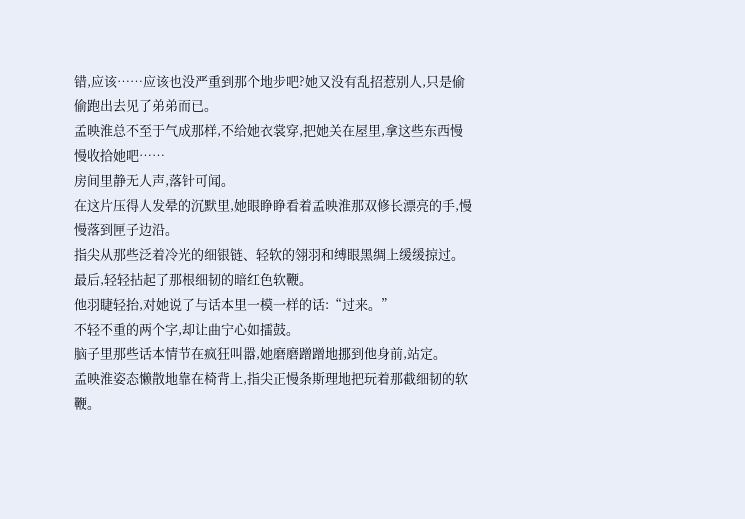错,应该……应该也没严重到那个地步吧?她又没有乱招惹别人,只是偷偷跑出去见了弟弟而已。
孟映淮总不至于气成那样,不给她衣裳穿,把她关在屋里,拿这些东西慢慢收拾她吧……
房间里静无人声,落针可闻。
在这片压得人发晕的沉默里,她眼睁睁看着孟映淮那双修长漂亮的手,慢慢落到匣子边沿。
指尖从那些泛着冷光的细银链、轻软的翎羽和缚眼黑绸上缓缓掠过。
最后,轻轻拈起了那根细韧的暗红色软鞭。
他羽睫轻抬,对她说了与话本里一模一样的话:“过来。”
不轻不重的两个字,却让曲宁心如擂鼓。
脑子里那些话本情节在疯狂叫嚣,她磨磨蹭蹭地挪到他身前,站定。
孟映淮姿态懒散地靠在椅背上,指尖正慢条斯理地把玩着那截细韧的软鞭。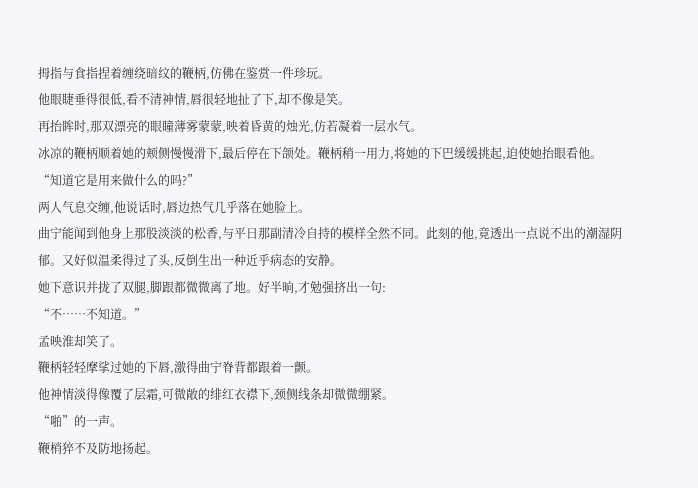拇指与食指捏着缠绕暗纹的鞭柄,仿佛在鉴赏一件珍玩。
他眼睫垂得很低,看不清神情,唇很轻地扯了下,却不像是笑。
再抬眸时,那双漂亮的眼瞳薄雾蒙蒙,映着昏黄的烛光,仿若凝着一层水气。
冰凉的鞭柄顺着她的颊侧慢慢滑下,最后停在下颌处。鞭柄稍一用力,将她的下巴缓缓挑起,迫使她抬眼看他。
“知道它是用来做什么的吗?”
两人气息交缠,他说话时,唇边热气几乎落在她脸上。
曲宁能闻到他身上那股淡淡的松香,与平日那副清冷自持的模样全然不同。此刻的他,竟透出一点说不出的潮湿阴郁。又好似温柔得过了头,反倒生出一种近乎病态的安静。
她下意识并拢了双腿,脚跟都微微离了地。好半晌,才勉强挤出一句:
“不……不知道。”
孟映淮却笑了。
鞭柄轻轻摩挲过她的下唇,激得曲宁脊背都跟着一颤。
他神情淡得像覆了层霜,可微敞的绯红衣襟下,颈侧线条却微微绷紧。
“啪”的一声。
鞭梢猝不及防地扬起。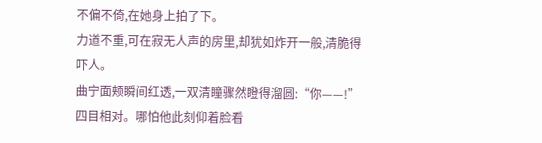不偏不倚,在她身上拍了下。
力道不重,可在寂无人声的房里,却犹如炸开一般,清脆得吓人。
曲宁面颊瞬间红透,一双清瞳骤然瞪得溜圆:“你——!”
四目相对。哪怕他此刻仰着脸看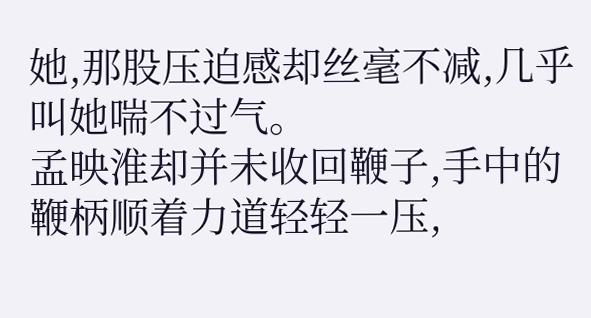她,那股压迫感却丝毫不减,几乎叫她喘不过气。
孟映淮却并未收回鞭子,手中的鞭柄顺着力道轻轻一压,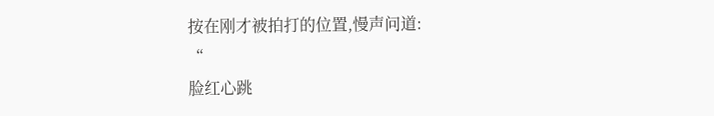按在刚才被拍打的位置,慢声问道:
“
脸红心跳